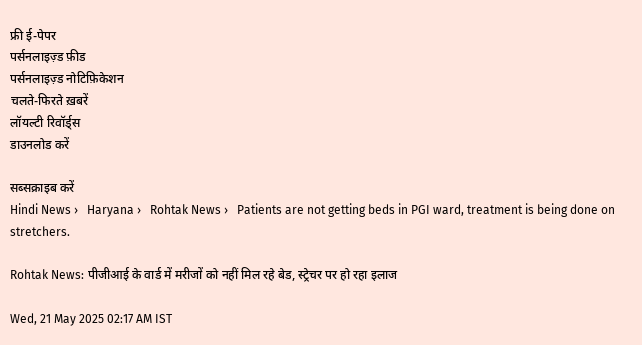फ्री ई-पेपर
पर्सनलाइज़्ड फ़ीड
पर्सनलाइज़्ड नोटिफ़िकेशन
चलते-फिरते ख़बरें
लॉयल्टी रिवॉर्ड्स
डाउनलोड करें

सब्सक्राइब करें
Hindi News ›   Haryana ›   Rohtak News ›   Patients are not getting beds in PGI ward, treatment is being done on stretchers.

Rohtak News: पीजीआई के वार्ड में मरीजों को नहीं मिल रहे बेड, स्ट्रेचर पर हो रहा इलाज

Wed, 21 May 2025 02:17 AM IST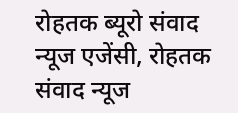रोहतक ब्यूरो संवाद न्यूज एजेंसी, रोहतक
संवाद न्यूज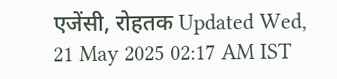एजेंसी, रोहतक Updated Wed, 21 May 2025 02:17 AM IST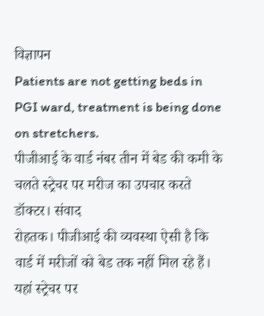विज्ञापन
Patients are not getting beds in PGI ward, treatment is being done on stretchers.
पीजीआई के वार्ड नंबर तीन में बेड की कमी के चलते स्ट्रेचर पर मरीज का उपचार करते डॉक्टर। संवाद
रोहतक। पीजीआई की व्यवस्था ऐसी है कि वार्ड में मरीजों को बेड तक नहीं मिल रहे हैं। यहां स्ट्रेचर पर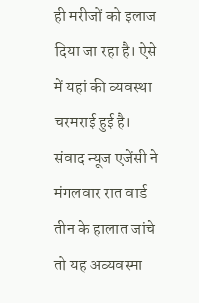ही मरीजों को इलाज दिया जा रहा है। ऐसे में यहां की व्यवस्था चरमराई हुई है। संवाद न्यूज एजेंसी ने मंगलवार रात वार्ड तीन के हालात जांचे तो यह अव्यवस्मा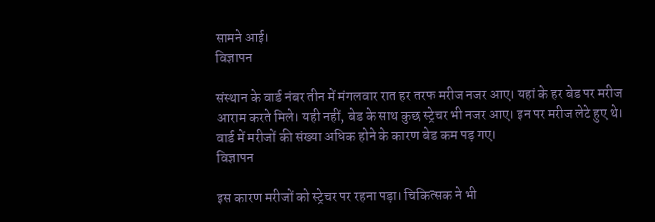सामने आई।
विज्ञापन

संस्थान के वार्ड नंबर तीन में मंगलवार रात हर तरफ मरीज नजर आए। यहां के हर बेड पर मरीज आराम करते मिले। यही नहीं, बेड के साथ कुछ स्ट्रेचर भी नजर आए। इन पर मरीज लेटे हुए थे। वार्ड में मरीजों की संख्या अधिक होने के कारण बेड कम पड़ गए।
विज्ञापन

इस कारण मरीजों को स्ट्रेचर पर रहना पड़ा। चिकित्सक ने भी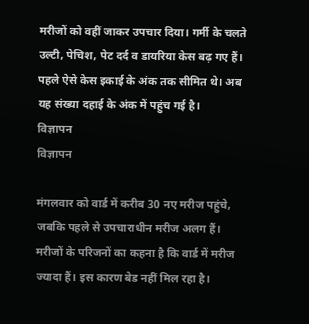मरीजों को वहीं जाकर उपचार दिया। गर्मी के चलते उल्टी, पेचिश, पेट दर्द व डायरिया केस बढ़ गए हैं। पहले ऐसे केस इकाई के अंक तक सीमित थे। अब यह संख्या दहाई के अंक में पहुंच गई है।
विज्ञापन
विज्ञापन

मंगलवार को वार्ड में करीब 30 नए मरीज पहुंचे, जबकि पहले से उपचाराधीन मरीज अलग हैं। मरीजों के परिजनों का कहना है कि वार्ड में मरीज ज्यादा हैं। इस कारण बेड नहीं मिल रहा है।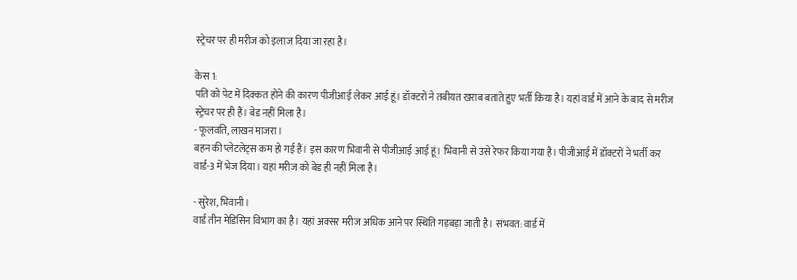स्ट्रेचर पर ही मरीज को इलाज दिया जा रहा है।

केस 1:
पति को पेट में दिक्कत होने की कारण पीजीआई लेकर आई हूं। डॉक्टरों ने तबीयत खराब बताते हुए भर्ती किया है। यहां वार्ड में आने के बाद से मरीज स्ट्रेचर पर ही हैं। बेड नहीं मिला है।
- फूलवति, लाखन माजरा।
बहन की प्लेटलेट्स कम हो गई हैं। इस कारण भिवानी से पीजीआई आई हूं। भिवानी से उसे रेफर किया गया है। पीजीआई में डॉक्टरों ने भर्ती कर वार्ड-3 में भेज दिया। यहां मरीज को बेड ही नहीं मिला है।

- सुरेश, भिवानी।
वार्ड तीन मेडिसिन विभाग का है। यहां अक्सर मरीज अधिक आने पर स्थिति गड़बड़ा जाती है। संभवत: वार्ड में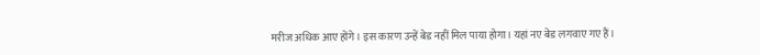मरीज अधिक आए होंगे। इस कारण उन्हें बेड नहीं मिल पाया होगा। यहां नए बेड लगवाए गए हैं।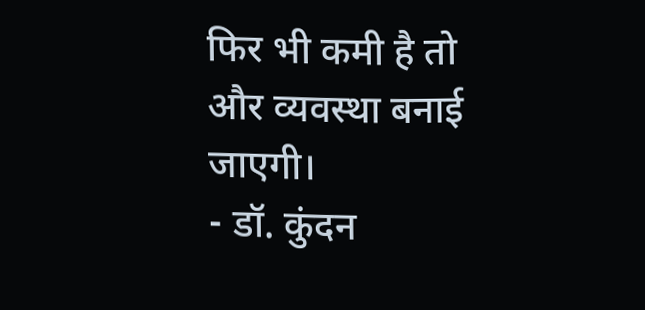फिर भी कमी है तो और व्यवस्था बनाई जाएगी।
- डॉ. कुंदन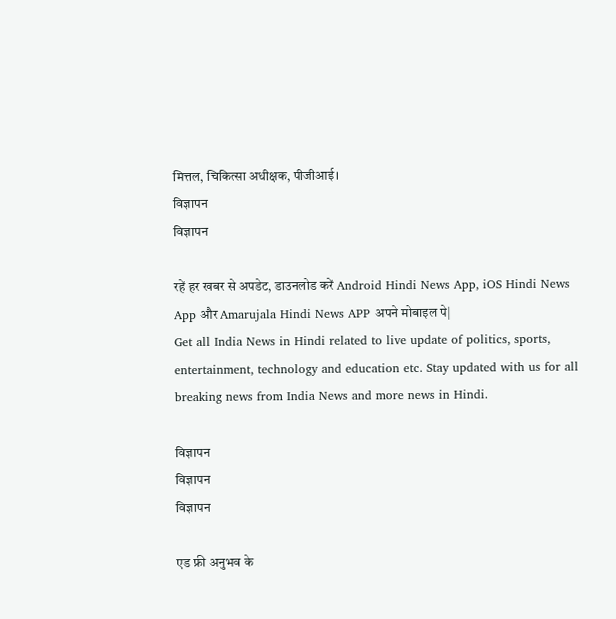मित्तल, चिकित्सा अधीक्षक, पीजीआई।
विज्ञापन
विज्ञापन

रहें हर खबर से अपडेट, डाउनलोड करें Android Hindi News App, iOS Hindi News App और Amarujala Hindi News APP अपने मोबाइल पे|
Get all India News in Hindi related to live update of politics, sports, entertainment, technology and education etc. Stay updated with us for all breaking news from India News and more news in Hindi.

विज्ञापन
विज्ञापन
विज्ञापन

एड फ्री अनुभव के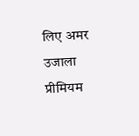लिए अमर उजाला प्रीमियम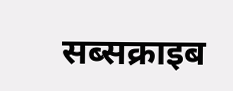सब्सक्राइब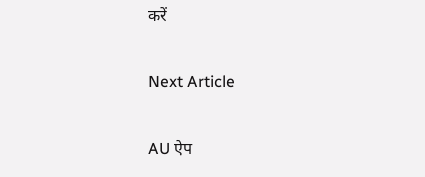करें

Next Article

AU ऐप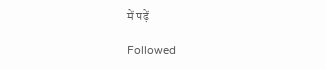में पढ़ें

Followed